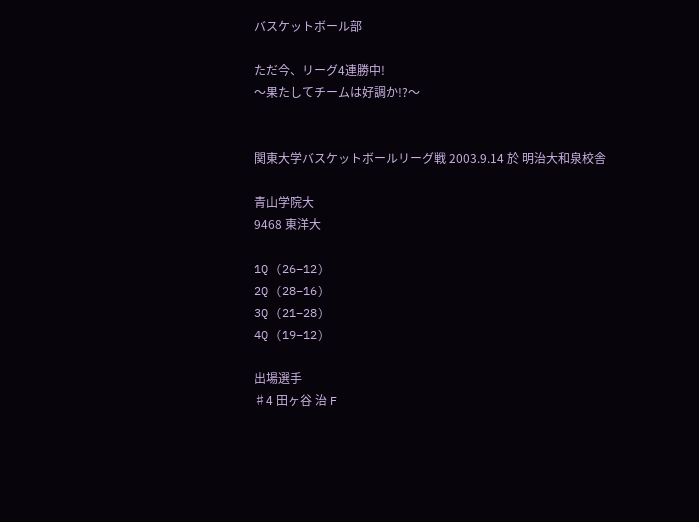バスケットボール部

ただ今、リーグ4連勝中!
〜果たしてチームは好調か!?〜


関東大学バスケットボールリーグ戦 2003.9.14 於 明治大和泉校舎

青山学院大
9468 東洋大

1Q (26−12)
2Q (28−16)
3Q (21−28)
4Q (19−12)

出場選手
♯4 田ヶ谷 治 F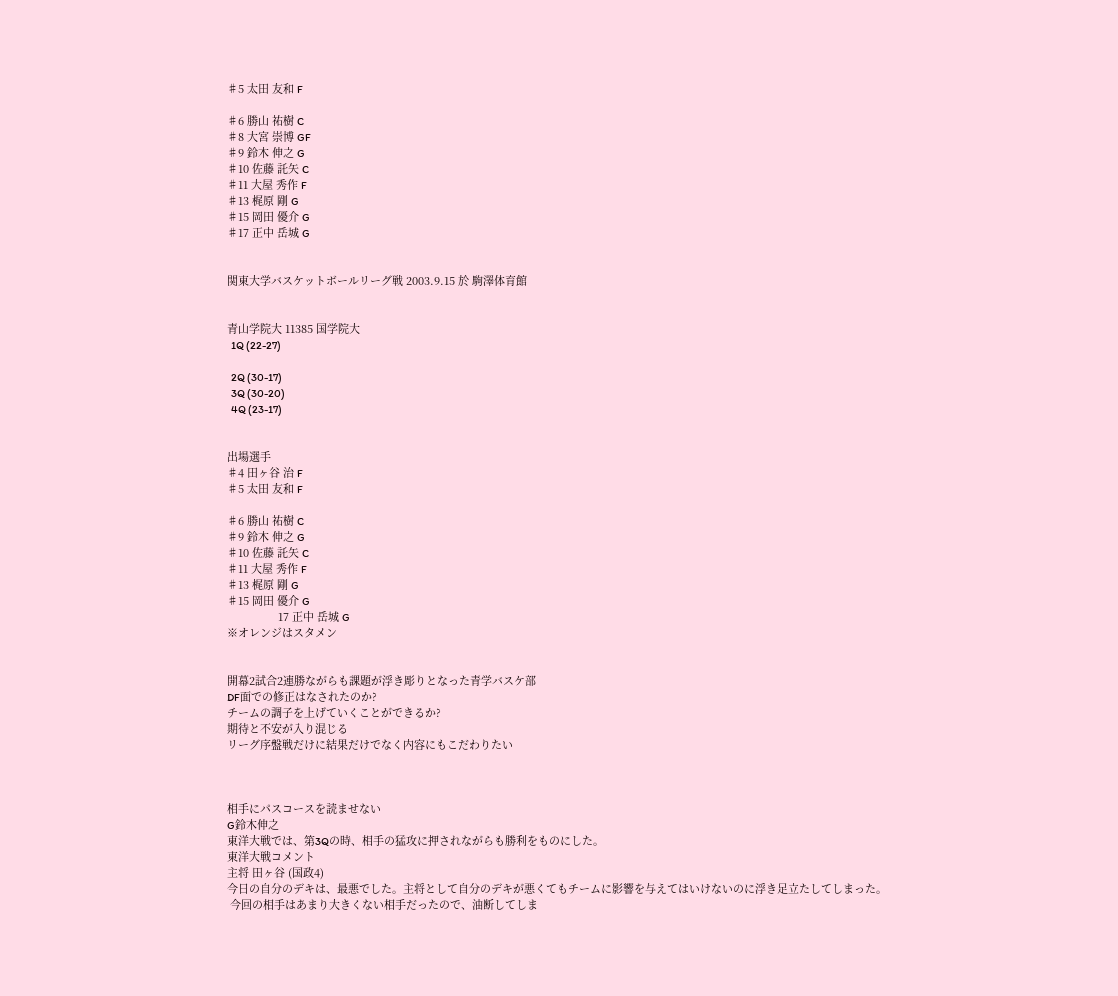♯5 太田 友和 F

♯6 勝山 祐樹 C
♯8 大宮 崇博 GF
♯9 鈴木 伸之 G
♯10 佐藤 託矢 C
♯11 大屋 秀作 F
♯13 梶原 剛 G
♯15 岡田 優介 G
♯17 正中 岳城 G


関東大学バスケットボールリーグ戦 2003.9.15 於 駒澤体育館


青山学院大 11385 国学院大
  1Q (22-27)

  2Q (30-17)
  3Q (30-20)
  4Q (23-17)


出場選手
♯4 田ヶ谷 治 F
♯5 太田 友和 F

♯6 勝山 祐樹 C
♯9 鈴木 伸之 G
♯10 佐藤 託矢 C
♯11 大屋 秀作 F
♯13 梶原 剛 G
♯15 岡田 優介 G
                 17 正中 岳城 G
※オレンジはスタメン


開幕2試合2連勝ながらも課題が浮き彫りとなった青学バスケ部
DF面での修正はなされたのか?
チームの調子を上げていくことができるか?
期待と不安が入り混じる
リーグ序盤戦だけに結果だけでなく内容にもこだわりたい



相手にパスコースを読ませない
G鈴木伸之
東洋大戦では、第3Qの時、相手の猛攻に押されながらも勝利をものにした。
東洋大戦コメント
主将 田ヶ谷 (国政4)
今日の自分のデキは、最悪でした。主将として自分のデキが悪くてもチームに影響を与えてはいけないのに浮き足立たしてしまった。
 今回の相手はあまり大きくない相手だったので、油断してしま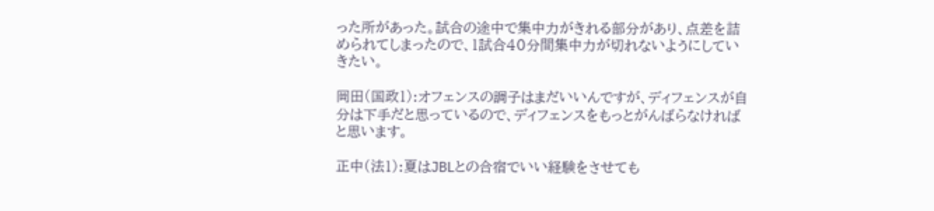った所があった。試合の途中で集中力がきれる部分があり、点差を詰められてしまったので、1試合40分間集中力が切れないようにしていきたい。

岡田(国政1):オフェンスの調子はまだいいんですが、ディフェンスが自分は下手だと思っているので、ディフェンスをもっとがんばらなければと思います。

正中(法1):夏はJBLとの合宿でいい経験をさせても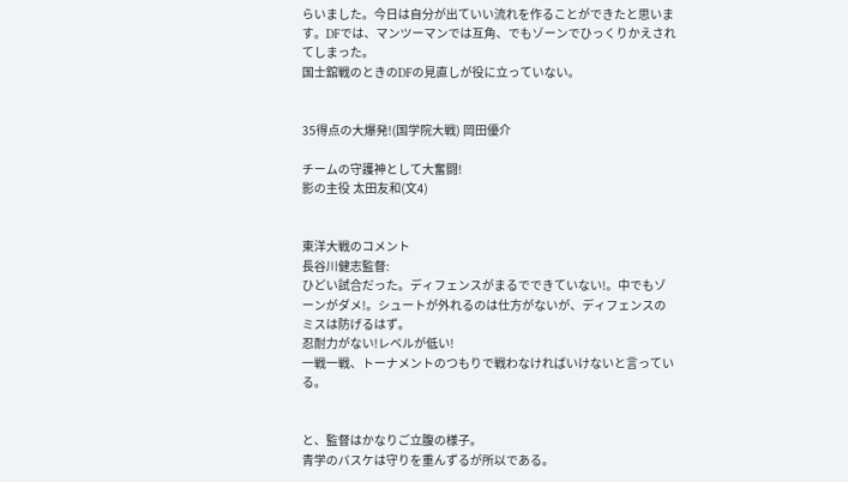らいました。今日は自分が出ていい流れを作ることができたと思います。DFでは、マンツーマンでは互角、でもゾーンでひっくりかえされてしまった。
国士舘戦のときのDFの見直しが役に立っていない。


35得点の大爆発!(国学院大戦) 岡田優介

チームの守護神として大奮闘!
影の主役 太田友和(文4)


東洋大戦のコメント
長谷川健志監督:
ひどい試合だった。ディフェンスがまるでできていない!。中でもゾーンがダメ!。シュートが外れるのは仕方がないが、ディフェンスのミスは防げるはず。
忍耐力がない!レベルが低い!
一戦一戦、トーナメントのつもりで戦わなければいけないと言っている。


と、監督はかなりご立腹の様子。
青学のバスケは守りを重んずるが所以である。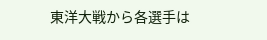東洋大戦から各選手は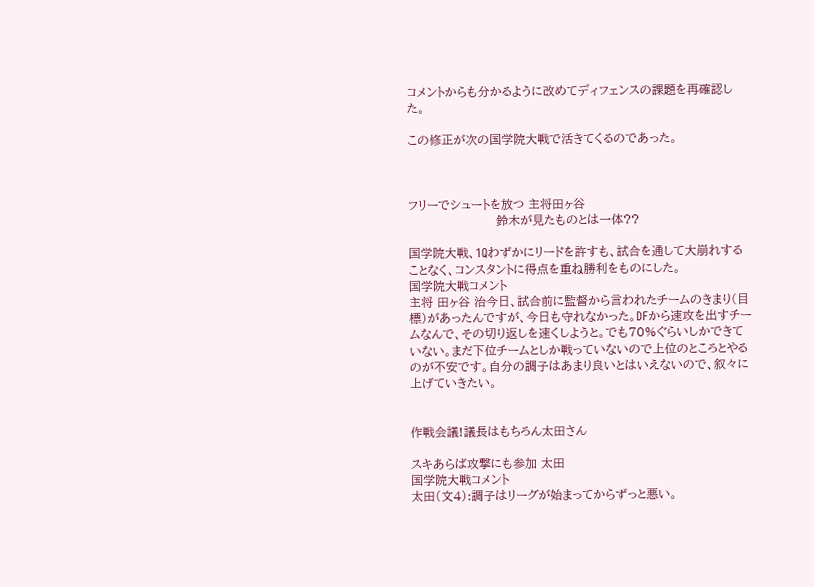コメントからも分かるように改めてディフェンスの課題を再確認した。

この修正が次の国学院大戦で活きてくるのであった。



フリーでシュートを放つ 主将田ヶ谷
                      鈴木が見たものとは一体??

国学院大戦、1Qわずかにリードを許すも、試合を通して大崩れすることなく、コンスタントに得点を重ね勝利をものにした。
国学院大戦コメント
主将 田ヶ谷 治今日、試合前に監督から言われたチームのきまり(目標)があったんですが、今日も守れなかった。DFから速攻を出すチームなんで、その切り返しを速くしようと。でも70%ぐらいしかできていない。まだ下位チームとしか戦っていないので上位のところとやるのが不安です。自分の調子はあまり良いとはいえないので、叙々に上げていきたい。


作戦会議!議長はもちろん太田さん

スキあらば攻撃にも参加 太田
国学院大戦コメント
太田(文4):調子はリーグが始まってからずっと悪い。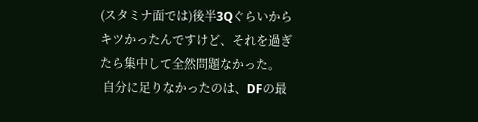(スタミナ面では)後半3Qぐらいからキツかったんですけど、それを過ぎたら集中して全然問題なかった。
 自分に足りなかったのは、DFの最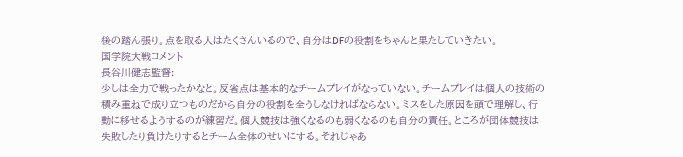後の踏ん張り。点を取る人はたくさんいるので、自分はDFの役割をちゃんと果たしていきたい。
国学院大戦コメント
長谷川健志監督:
少しは全力で戦ったかなと。反省点は基本的なチームプレイがなっていない。チームプレイは個人の技術の積み重ねで成り立つものだから自分の役割を全うしなければならない。ミスをした原因を頭で理解し、行動に移せるようするのが練習だ。個人競技は強くなるのも弱くなるのも自分の責任。ところが団体競技は失敗したり負けたりするとチーム全体のせいにする。それじゃあ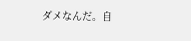ダメなんだ。自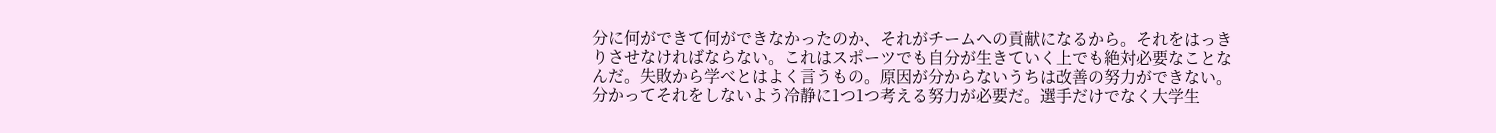分に何ができて何ができなかったのか、それがチームへの貢献になるから。それをはっきりさせなければならない。これはスポーツでも自分が生きていく上でも絶対必要なことなんだ。失敗から学べとはよく言うもの。原因が分からないうちは改善の努力ができない。分かってそれをしないよう冷静に1つ1つ考える努力が必要だ。選手だけでなく大学生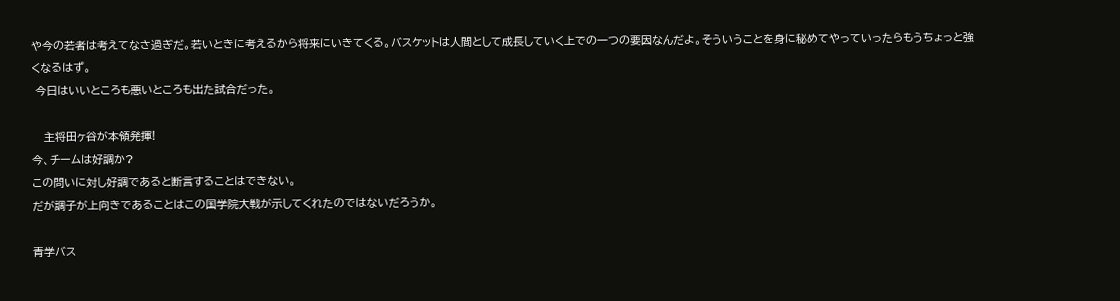や今の若者は考えてなさ過ぎだ。若いときに考えるから将来にいきてくる。バスケットは人間として成長していく上での一つの要因なんだよ。そういうことを身に秘めてやっていったらもうちょっと強くなるはず。
 今日はいいところも悪いところも出た試合だった。

   主将田ヶ谷が本領発揮!
今、チームは好調か?
この問いに対し好調であると断言することはできない。
だが調子が上向きであることはこの国学院大戦が示してくれたのではないだろうか。

青学バス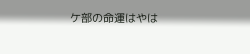ケ部の命運はやは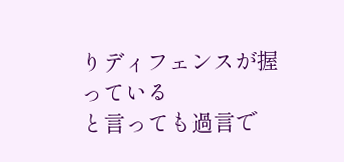りディフェンスが握っている
と言っても過言で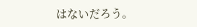はないだろう。